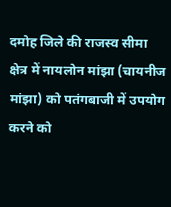दमोह जिले की राजस्व सीमा क्षेत्र में नायलोन मांझा (चायनीज मांझा) को पतंगबाजी में उपयोग करने को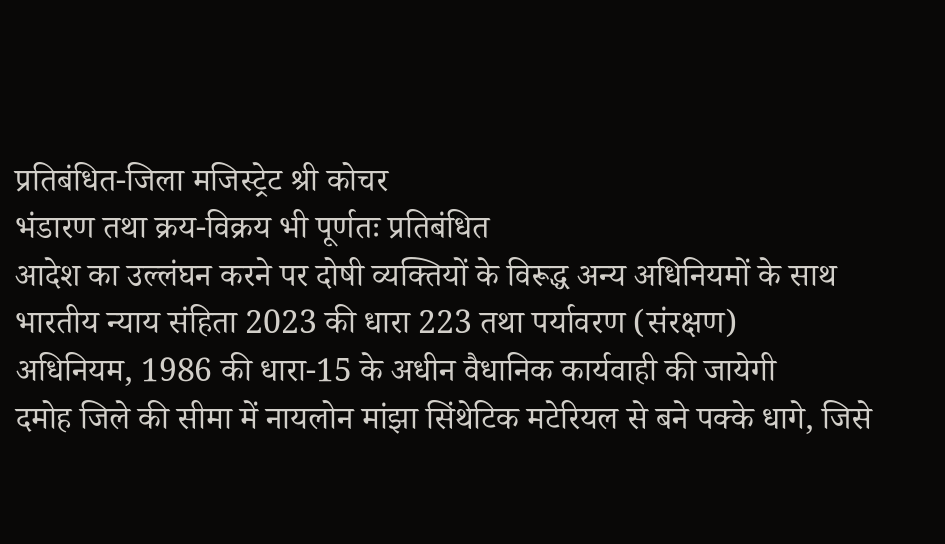प्रतिबंधित-जिला मजिस्ट्रेट श्री कोचर
भंडारण तथा क्रय-विक्रय भी पूर्णतः प्रतिबंधित
आदेश का उल्लंघन करने पर दोषी व्यक्तियों के विरूद्ध अन्य अधिनियमों के साथ
भारतीय न्याय संहिता 2023 की धारा 223 तथा पर्यावरण (संरक्षण)
अधिनियम, 1986 की धारा-15 के अधीन वैधानिक कार्यवाही की जायेगी
दमोह जिले की सीमा में नायलोन मांझा सिंथेटिक मटेरियल से बने पक्के धागे, जिसे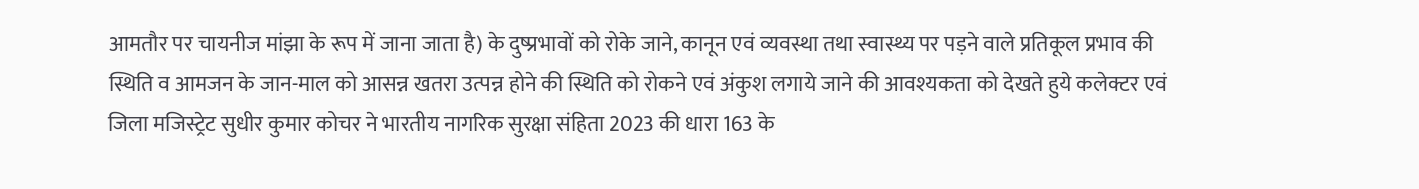आमतौर पर चायनीज मांझा के रूप में जाना जाता है) के दुष्प्रभावों को रोके जाने, कानून एवं व्यवस्था तथा स्वास्थ्य पर पड़ने वाले प्रतिकूल प्रभाव की स्थिति व आमजन के जान-माल को आसन्न खतरा उत्पन्न होने की स्थिति को रोकने एवं अंकुश लगाये जाने की आवश्यकता को देखते हुये कलेक्टर एवं जिला मजिस्ट्रेट सुधीर कुमार कोचर ने भारतीय नागरिक सुरक्षा संहिता 2023 की धारा 163 के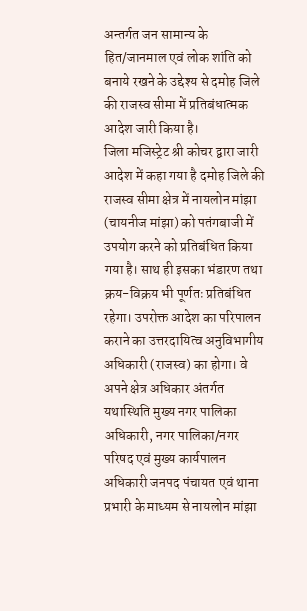अन्तर्गत जन सामान्य के हित/जानमाल एवं लोक शांति को बनाये रखने के उद्देश्य से दमोह जिले की राजस्व सीमा में प्रतिबंधात्मक आदेश जारी किया है।
जिला मजिस्ट्रेट श्री कोचर द्वारा जारी आदेश में कहा गया है दमोह जिले की राजस्व सीमा क्षेत्र में नायलोन मांझा (चायनीज मांझा) को पतंगबाजी में उपयोग करने को प्रतिबंधित किया गया है। साथ ही इसका भंडारण तथा क्रय-विक्रय भी पूर्णतः प्रतिबंधित रहेगा। उपरोक्त आदेश का परिपालन कराने का उत्तरदायित्व अनुविभागीय अधिकारी (राजस्व) का होगा। वे अपने क्षेत्र अधिकार अंतर्गत यथास्थिति मुख्य नगर पालिका अधिकारी, नगर पालिका/नगर परिषद एवं मुख्य कार्यपालन अधिकारी जनपद पंचायत एवं थाना प्रभारी के माध्यम से नायलोन मांझा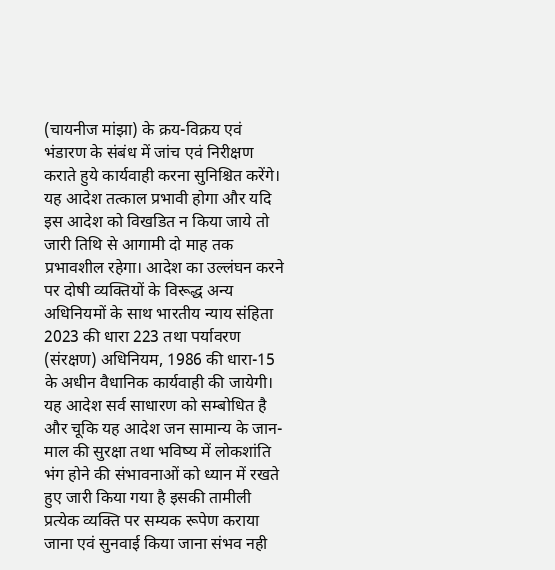(चायनीज मांझा) के क्रय-विक्रय एवं भंडारण के संबंध में जांच एवं निरीक्षण कराते हुये कार्यवाही करना सुनिश्चित करेंगे।
यह आदेश तत्काल प्रभावी होगा और यदि इस आदेश को विखडित न किया जाये तो जारी तिथि से आगामी दो माह तक प्रभावशील रहेगा। आदेश का उल्लंघन करने पर दोषी व्यक्तियों के विरूद्ध अन्य अधिनियमों के साथ भारतीय न्याय संहिता 2023 की धारा 223 तथा पर्यावरण (संरक्षण) अधिनियम, 1986 की धारा-15 के अधीन वैधानिक कार्यवाही की जायेगी।
यह आदेश सर्व साधारण को सम्बोधित है और चूकि यह आदेश जन सामान्य के जान-माल की सुरक्षा तथा भविष्य में लोकशांति भंग होने की संभावनाओं को ध्यान में रखते हुए जारी किया गया है इसकी तामीली प्रत्येक व्यक्ति पर सम्यक रूपेण कराया जाना एवं सुनवाई किया जाना संभव नही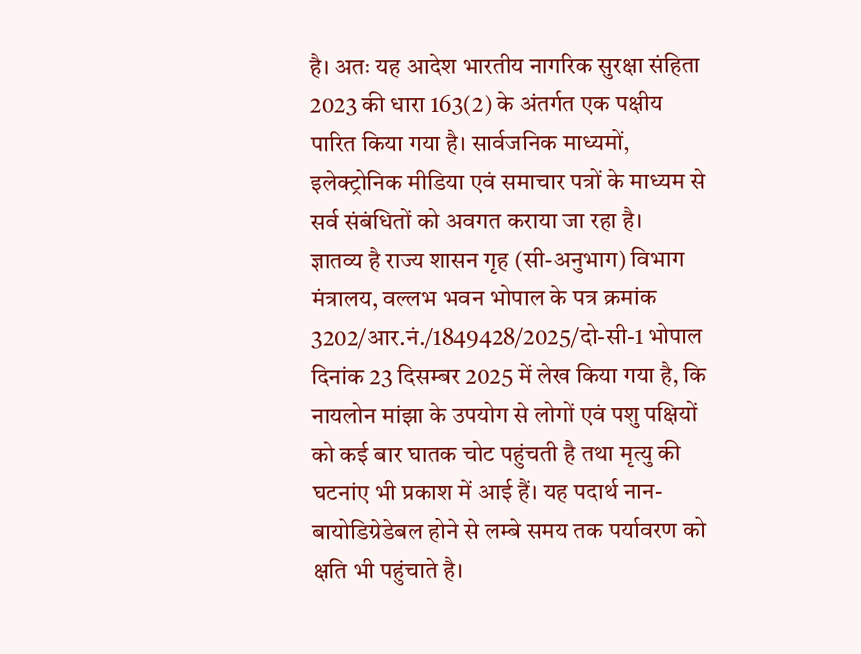है। अतः यह आदेश भारतीय नागरिक सुरक्षा संहिता 2023 की धारा 163(2) के अंतर्गत एक पक्षीय पारित किया गया है। सार्वजनिक माध्यमों, इलेक्ट्रोनिक मीडिया एवं समाचार पत्रों के माध्यम से सर्व संबंधितों को अवगत कराया जा रहा है।
ज्ञातव्य है राज्य शासन गृह (सी-अनुभाग) विभाग मंत्रालय, वल्लभ भवन भोपाल के पत्र क्रमांक 3202/आर.नं./1849428/2025/दो-सी-1 भोपाल दिनांक 23 दिसम्बर 2025 में लेख किया गया है, कि नायलोन मांझा के उपयोग से लोगों एवं पशु पक्षियों को कई बार घातक चोट पहुंचती है तथा मृत्यु की घटनांए भी प्रकाश में आई हैं। यह पदार्थ नान-बायोडिग्रेडेबल होने से लम्बे समय तक पर्यावरण को क्षति भी पहुंचाते है।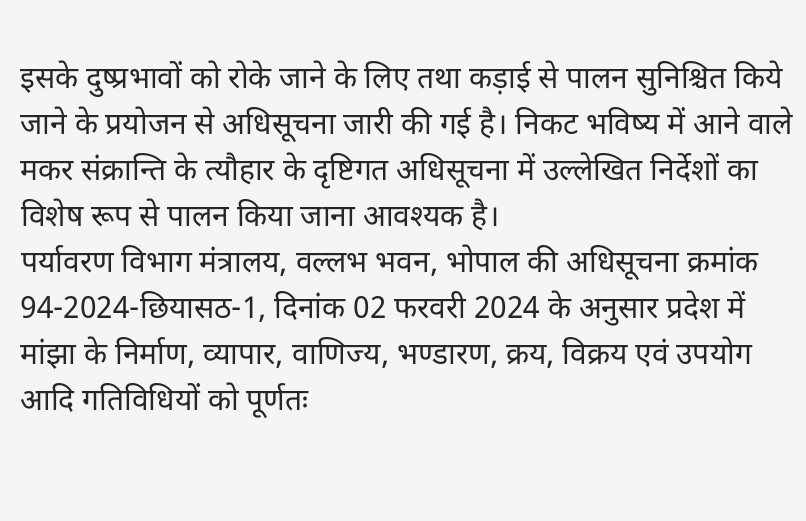इसके दुष्प्रभावों को रोके जाने के लिए तथा कड़ाई से पालन सुनिश्चित किये जाने के प्रयोजन से अधिसूचना जारी की गई है। निकट भविष्य में आने वाले मकर संक्रान्ति के त्यौहार के दृष्टिगत अधिसूचना में उल्लेखित निर्देशों का विशेष रूप से पालन किया जाना आवश्यक है।
पर्यावरण विभाग मंत्रालय, वल्लभ भवन, भोपाल की अधिसूचना क्रमांक 94-2024-छियासठ-1, दिनांक 02 फरवरी 2024 के अनुसार प्रदेश में मांझा के निर्माण, व्यापार, वाणिज्य, भण्डारण, क्रय, विक्रय एवं उपयोग आदि गतिविधियों को पूर्णतः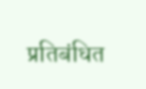प्रतिबंधित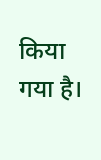किया गया है।